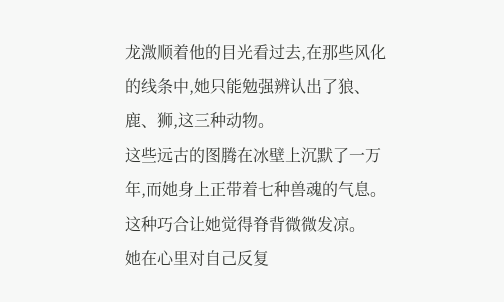龙溦顺着他的目光看过去,在那些风化的线条中,她只能勉强辨认出了狼、鹿、狮,这三种动物。
这些远古的图腾在冰壁上沉默了一万年,而她身上正带着七种兽魂的气息。
这种巧合让她觉得脊背微微发凉。
她在心里对自己反复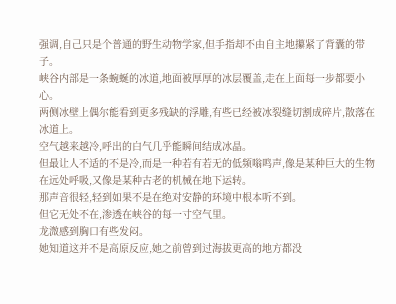强调,自己只是个普通的野生动物学家,但手指却不由自主地攥紧了背囊的带子。
峡谷内部是一条蜿蜒的冰道,地面被厚厚的冰层覆盖,走在上面每一步都要小心。
两侧冰壁上偶尔能看到更多残缺的浮雕,有些已经被冰裂缝切割成碎片,散落在冰道上。
空气越来越冷,呼出的白气几乎能瞬间结成冰晶。
但最让人不适的不是冷,而是一种若有若无的低频嗡鸣声,像是某种巨大的生物在远处呼吸,又像是某种古老的机械在地下运转。
那声音很轻,轻到如果不是在绝对安静的环境中根本听不到。
但它无处不在,渗透在峡谷的每一寸空气里。
龙溦感到胸口有些发闷。
她知道这并不是高原反应,她之前曾到过海拔更高的地方都没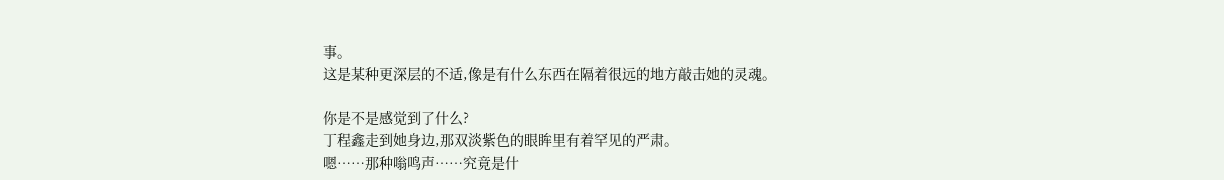事。
这是某种更深层的不适,像是有什么东西在隔着很远的地方敲击她的灵魂。

你是不是感觉到了什么?
丁程鑫走到她身边,那双淡紫色的眼眸里有着罕见的严肃。
嗯……那种嗡鸣声……究竟是什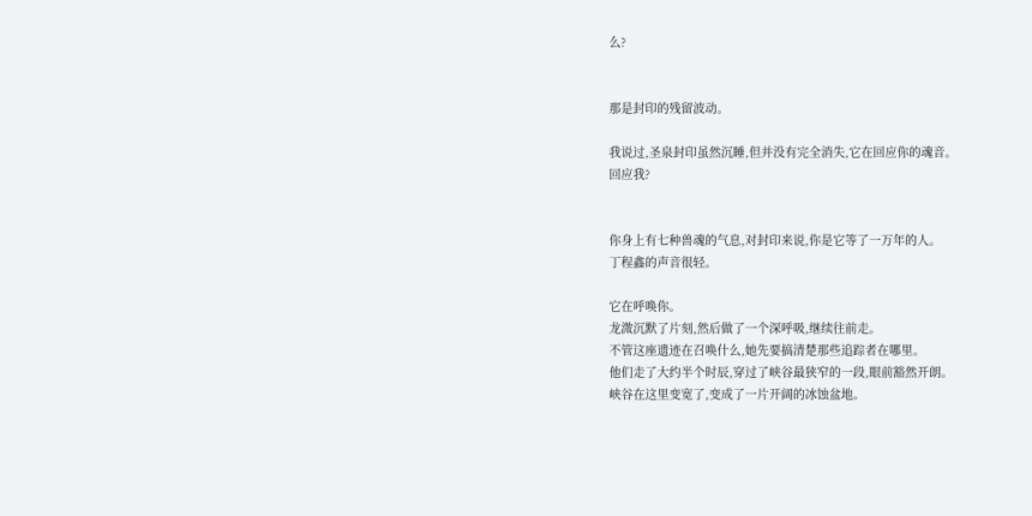么?


那是封印的残留波动。

我说过,圣泉封印虽然沉睡,但并没有完全消失,它在回应你的魂音。
回应我?


你身上有七种兽魂的气息,对封印来说,你是它等了一万年的人。
丁程鑫的声音很轻。

它在呼唤你。
龙溦沉默了片刻,然后做了一个深呼吸,继续往前走。
不管这座遗迹在召唤什么,她先要搞清楚那些追踪者在哪里。
他们走了大约半个时辰,穿过了峡谷最狭窄的一段,眼前豁然开朗。
峡谷在这里变宽了,变成了一片开阔的冰蚀盆地。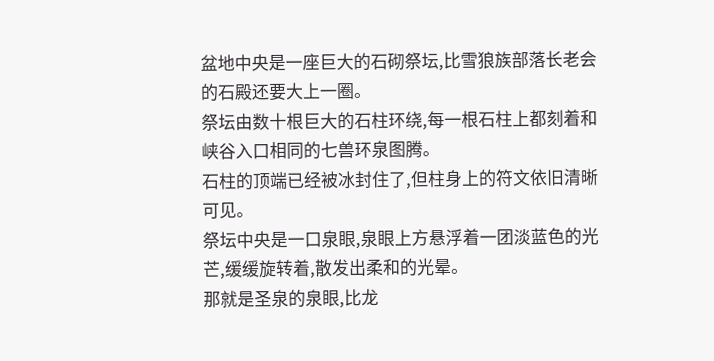盆地中央是一座巨大的石砌祭坛,比雪狼族部落长老会的石殿还要大上一圈。
祭坛由数十根巨大的石柱环绕,每一根石柱上都刻着和峡谷入口相同的七兽环泉图腾。
石柱的顶端已经被冰封住了,但柱身上的符文依旧清晰可见。
祭坛中央是一口泉眼,泉眼上方悬浮着一团淡蓝色的光芒,缓缓旋转着,散发出柔和的光晕。
那就是圣泉的泉眼,比龙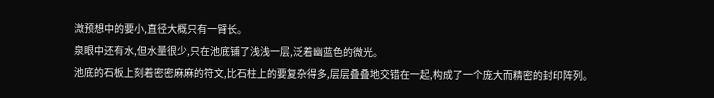溦预想中的要小,直径大概只有一臂长。
泉眼中还有水,但水量很少,只在池底铺了浅浅一层,泛着幽蓝色的微光。
池底的石板上刻着密密麻麻的符文,比石柱上的要复杂得多,层层叠叠地交错在一起,构成了一个庞大而精密的封印阵列。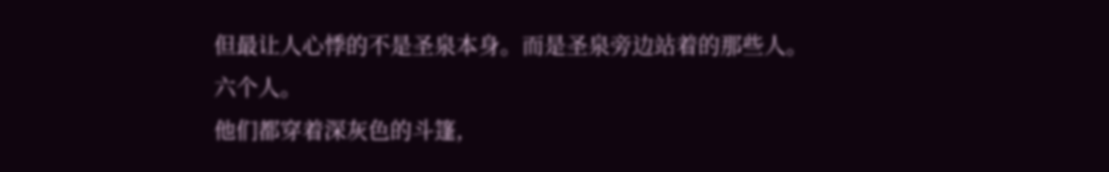但最让人心悸的不是圣泉本身。而是圣泉旁边站着的那些人。
六个人。
他们都穿着深灰色的斗篷,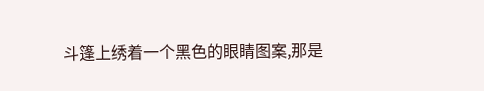斗篷上绣着一个黑色的眼睛图案,那是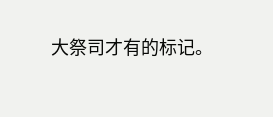大祭司才有的标记。